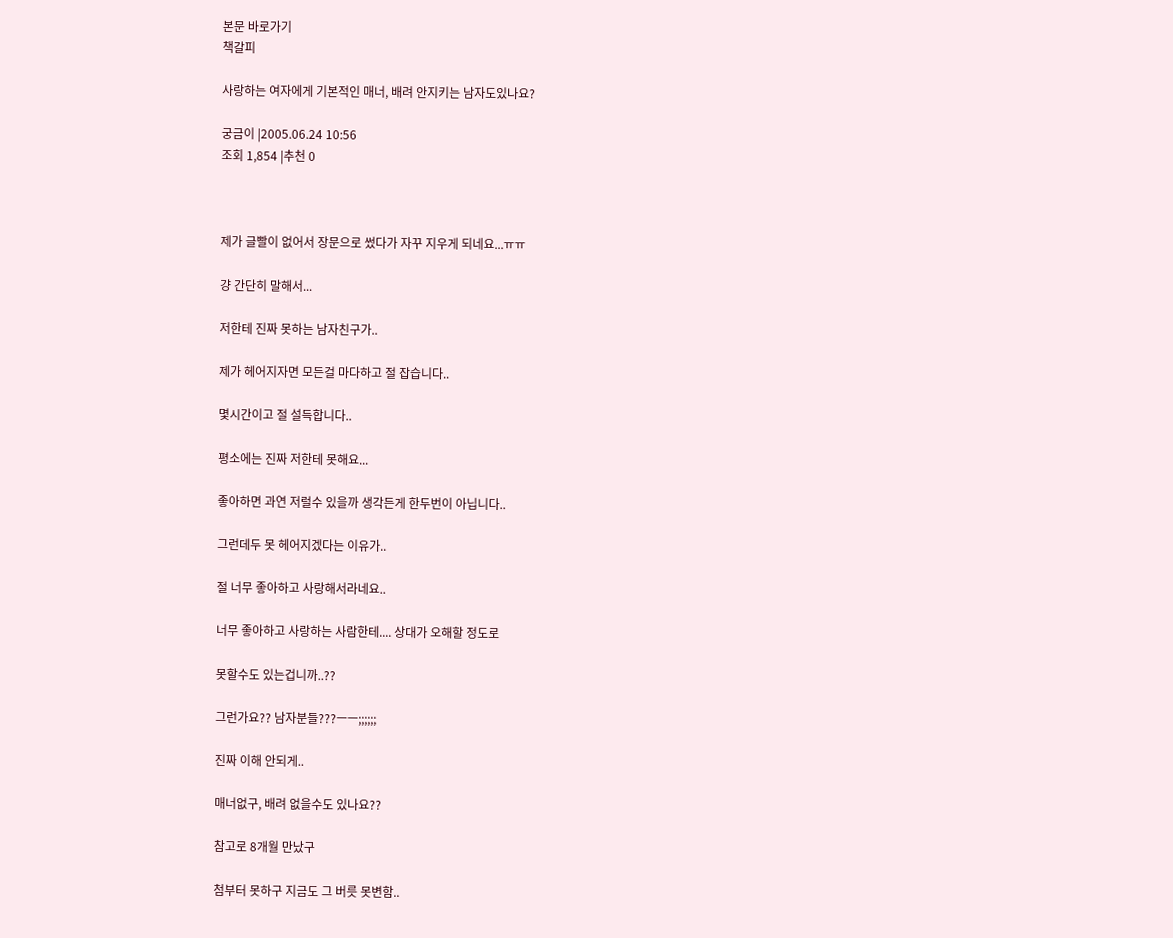본문 바로가기
책갈피

사랑하는 여자에게 기본적인 매너, 배려 안지키는 남자도있나요?

궁금이 |2005.06.24 10:56
조회 1,854 |추천 0



제가 글빨이 없어서 장문으로 썼다가 자꾸 지우게 되네요...ㅠㅠ

걍 간단히 말해서...

저한테 진짜 못하는 남자친구가..

제가 헤어지자면 모든걸 마다하고 절 잡습니다..

몇시간이고 절 설득합니다..

평소에는 진짜 저한테 못해요...

좋아하면 과연 저럴수 있을까 생각든게 한두번이 아닙니다..

그런데두 못 헤어지겠다는 이유가..

절 너무 좋아하고 사랑해서라네요..

너무 좋아하고 사랑하는 사람한테.... 상대가 오해할 정도로

못할수도 있는겁니까..??

그런가요?? 남자분들???ㅡㅡ;;;;;;

진짜 이해 안되게..

매너없구, 배려 없을수도 있나요??

참고로 8개월 만났구

첨부터 못하구 지금도 그 버릇 못변함..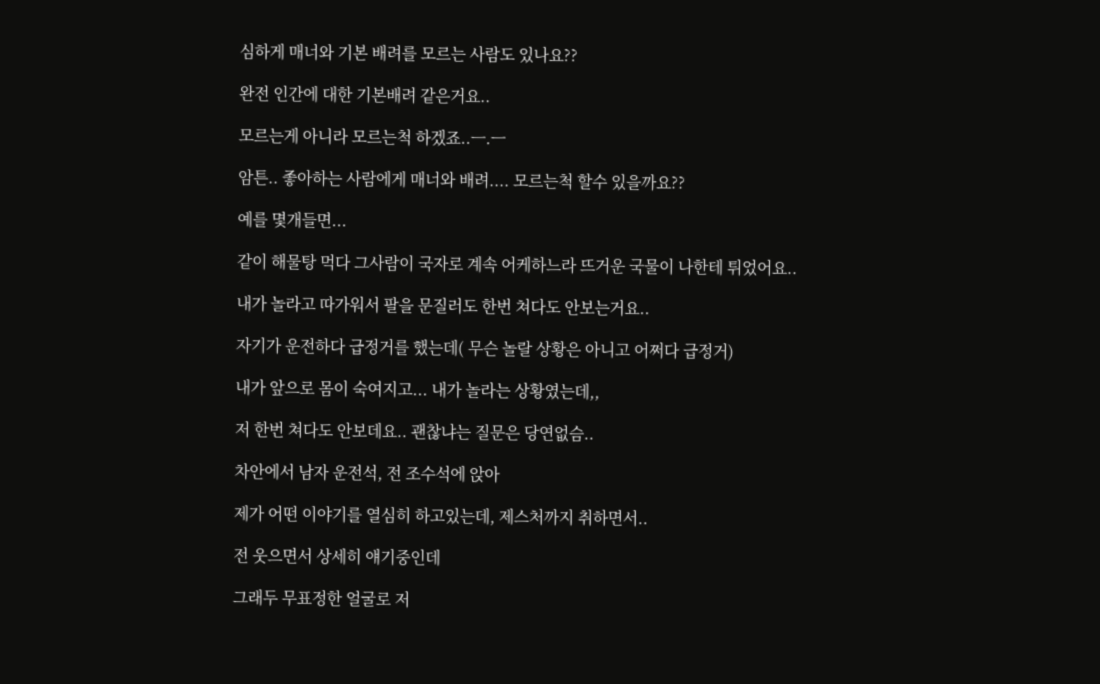심하게 매너와 기본 배려를 모르는 사람도 있나요??

완전 인간에 대한 기본배려 같은거요..

모르는게 아니라 모르는척 하겠죠..ㅡ.ㅡ

암튼.. 좋아하는 사람에게 매너와 배려.... 모르는척 할수 있을까요??

예를 몇개들면...

같이 해물탕 먹다 그사람이 국자로 계속 어케하느라 뜨거운 국물이 나한테 튀었어요..

내가 놀라고 따가워서 팔을 문질러도 한번 쳐다도 안보는거요..

자기가 운전하다 급정거를 했는데( 무슨 놀랄 상황은 아니고 어쩌다 급정거)

내가 앞으로 몸이 숙여지고... 내가 놀라는 상황였는데,,

저 한번 쳐다도 안보데요.. 괜찮냐는 질문은 당연없슴..

차안에서 남자 운전석, 전 조수석에 앉아

제가 어떤 이야기를 열심히 하고있는데, 제스처까지 취하면서..

전 웃으면서 상세히 얘기중인데

그래두 무표정한 얼굴로 저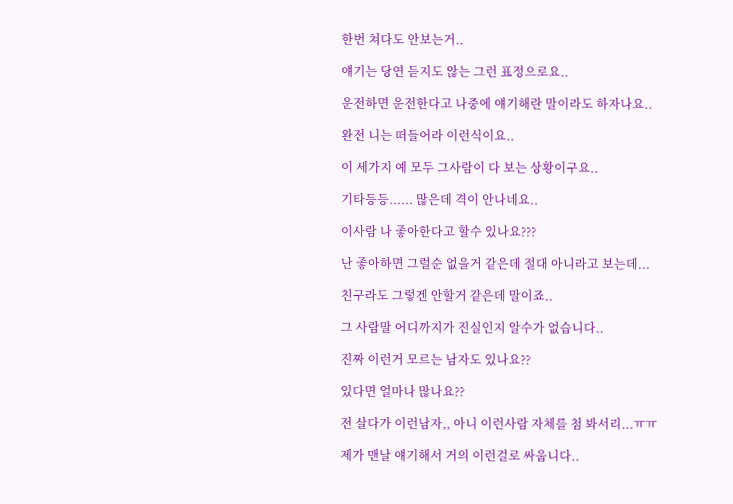한번 쳐다도 안보는거..

얘기는 당연 듣지도 않는 그런 표정으로요..

운전하면 운전한다고 나중에 얘기해란 말이라도 하자나요..

완전 니는 떠들어라 이런식이요..

이 세가지 예 모두 그사람이 다 보는 상황이구요..

기타등등...... 많은데 격이 안나네요..

이사람 나 좋아한다고 할수 있나요???

난 좋아하면 그럴순 없을거 같은데 절대 아니라고 보는데...

친구라도 그렇겐 안할거 같은데 말이죠..

그 사람말 어디까지가 진실인지 알수가 없습니다..

진짜 이런거 모르는 남자도 있나요??

있다면 얼마나 많나요??

전 살다가 이런남자,, 아니 이런사람 자체를 첨 봐서리...ㅠㅠ

제가 맨날 얘기해서 거의 이런걸로 싸웁니다..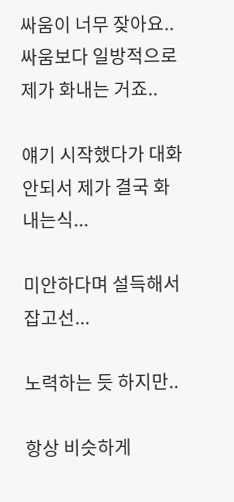싸움이 너무 잦아요.. 싸움보다 일방적으로 제가 화내는 거죠..

얘기 시작했다가 대화안되서 제가 결국 화내는식...

미안하다며 설득해서 잡고선...

노력하는 듯 하지만..

항상 비슷하게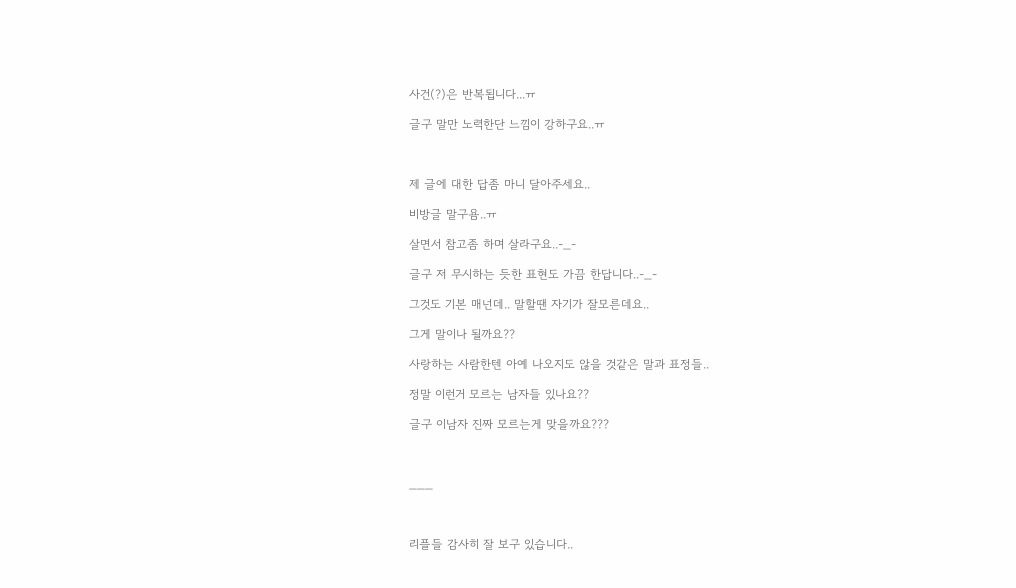사건(?)은 반복됩니다...ㅠ

글구 말만 노력한단 느낌이 강하구요..ㅠ



제 글에 대한 답좀 마니 달아주세요..

비방글 말구욤..ㅠ

살면서 참고좀 하며 살라구요..-_-

글구 저 무시하는 듯한 표현도 가끔 한답니다..-_-

그것도 기본 매넌데.. 말할땐 자기가 잘모른데요..

그게 말이나 될까요??

사랑하는 사람한텐 아예 나오지도 않을 것같은 말과 표정들..

정말 이런거 모르는 남자들 있나요??

글구 이남자 진짜 모르는게 맞을까요???



___



리플들 감사히 잘 보구 있습니다..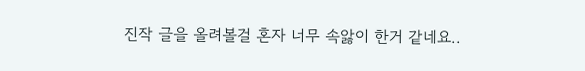진작 글을 올려볼걸 혼자 너무 속앓이 한거 같네요..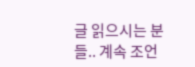글 읽으시는 분들.. 계속 조언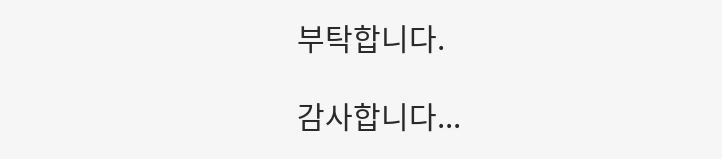부탁합니다.

감사합니다...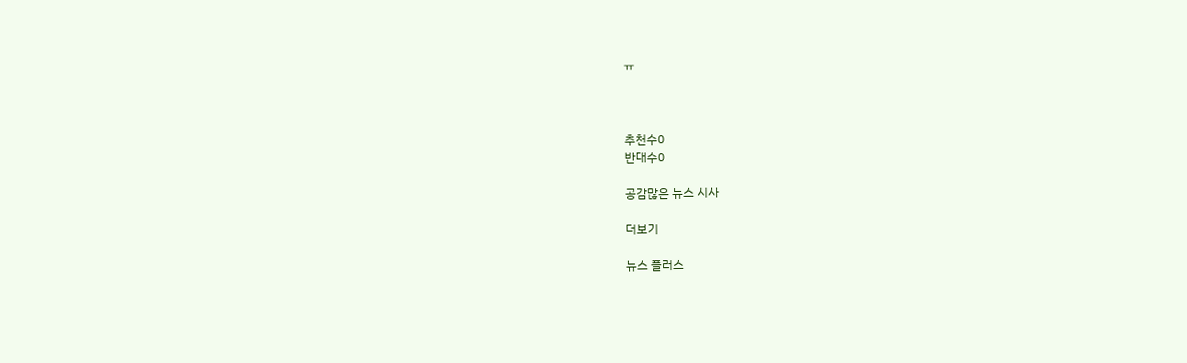ㅠ



추천수0
반대수0

공감많은 뉴스 시사

더보기

뉴스 플러스